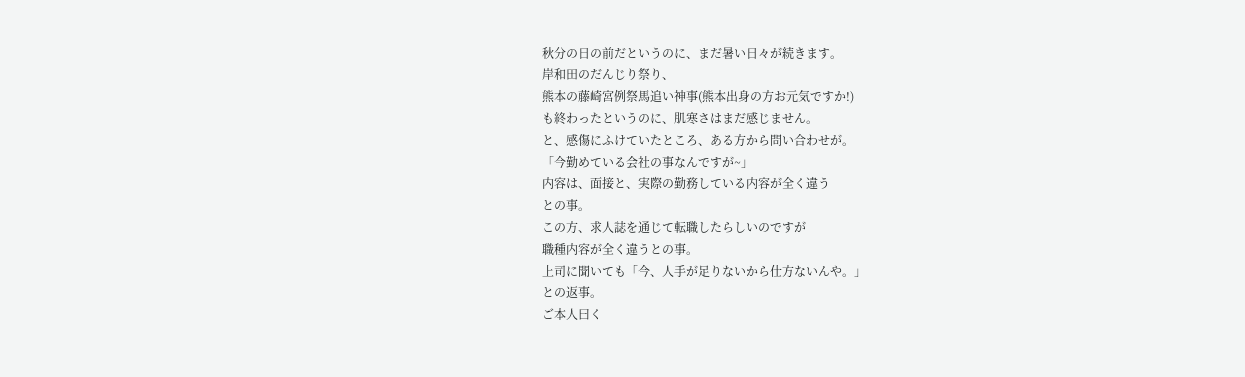秋分の日の前だというのに、まだ暑い日々が続きます。
岸和田のだんじり祭り、
熊本の藤崎宮例祭馬追い神事(熊本出身の方お元気ですか!)
も終わったというのに、肌寒さはまだ感じません。
と、感傷にふけていたところ、ある方から問い合わせが。
「今勤めている会社の事なんですが~」
内容は、面接と、実際の勤務している内容が全く違う
との事。
この方、求人誌を通じて転職したらしいのですが
職種内容が全く違うとの事。
上司に聞いても「今、人手が足りないから仕方ないんや。」
との返事。
ご本人曰く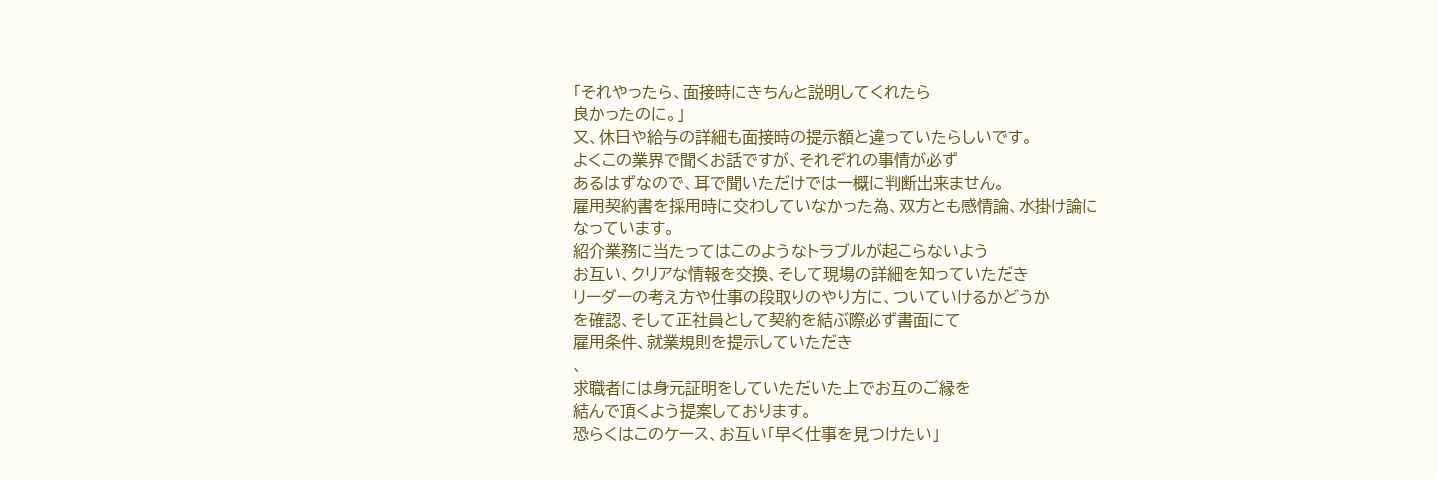「それやったら、面接時にきちんと説明してくれたら
良かったのに。」
又、休日や給与の詳細も面接時の提示額と違っていたらしいです。
よくこの業界で聞くお話ですが、それぞれの事情が必ず
あるはずなので、耳で聞いただけでは一概に判断出来ません。
雇用契約書を採用時に交わしていなかった為、双方とも感情論、水掛け論に
なっています。
紹介業務に当たってはこのようなトラブルが起こらないよう
お互い、クリアな情報を交換、そして現場の詳細を知っていただき
リーダーの考え方や仕事の段取りのやり方に、ついていけるかどうか
を確認、そして正社員として契約を結ぶ際必ず書面にて
雇用条件、就業規則を提示していただき
、
求職者には身元証明をしていただいた上でお互のご縁を
結んで頂くよう提案しております。
恐らくはこのケース、お互い「早く仕事を見つけたい」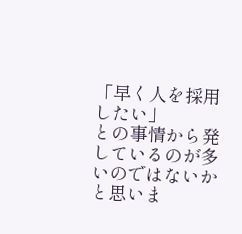「早く人を採用したい」
との事情から発しているのが多いのではないかと思いま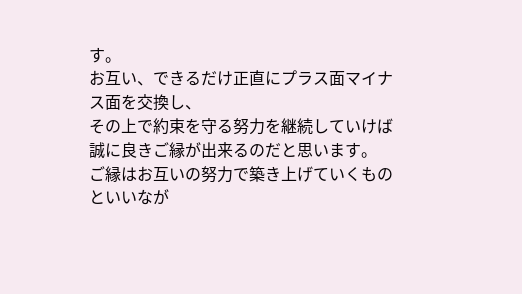す。
お互い、できるだけ正直にプラス面マイナス面を交換し、
その上で約束を守る努力を継続していけば
誠に良きご縁が出来るのだと思います。
ご縁はお互いの努力で築き上げていくもの
といいなが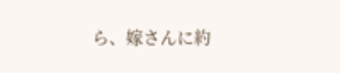ら、嫁さんに約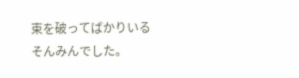束を破ってばかりいる
そんみんでした。